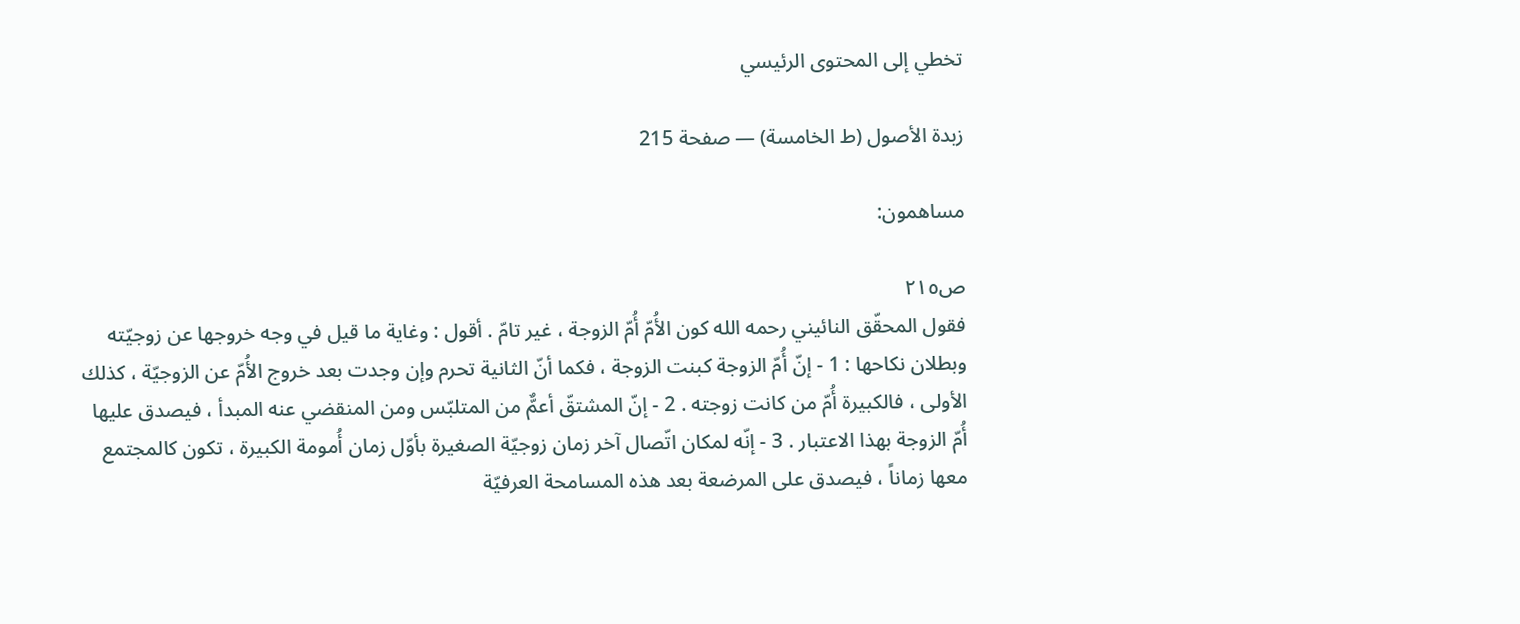تخطي إلى المحتوى الرئيسي

زبدة الأصول (ط الخامسة) — صفحة 215

مساهمون:

ص٢١٥
فقول المحقّق النائيني رحمه الله كون الأُمّ أُمّ الزوجة ، غير تامّ . أقول : وغاية ما قيل في وجه خروجها عن زوجيّته وبطلان نكاحها : 1 - إنّ أُمّ الزوجة كبنت الزوجة ، فكما أنّ الثانية تحرم وإن وجدت بعد خروج الأُمّ عن الزوجيّة ، كذلك الأولى ، فالكبيرة أُمّ من كانت زوجته . 2 - إنّ المشتقّ أعمٌّ من المتلبّس ومن المنقضي عنه المبدأ ، فيصدق عليها أُمّ الزوجة بهذا الاعتبار . 3 - إنّه لمكان اتّصال آخر زمان زوجيّة الصغيرة بأوّل زمان أُمومة الكبيرة ، تكون كالمجتمع معها زماناً ، فيصدق على المرضعة بعد هذه المسامحة العرفيّة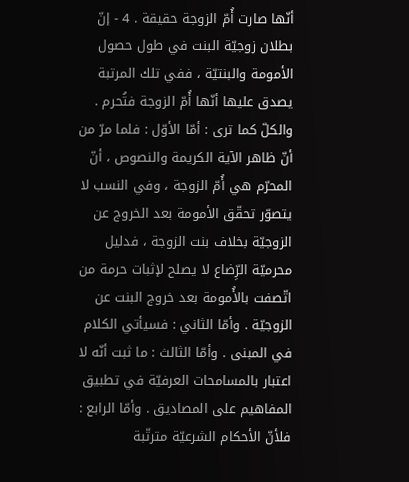أنّها صارت أُمّ الزوجة حقيقة . 4 - إنّ بطلان زوجيّة البنت في طول حصول الأمومة والبنتيّة ، ففي تلك المرتبة يصدق عليها أنّها أُمّ الزوجة فتُحرم . والكلّ كما ترى : أمّا الأوّل : فلما مرّ من أنّ ظاهر الآية الكريمة والنصوص ، أنّ المحرّم هي أُمّ الزوجة ، وفي النسب لا يتصوّر تحقّق الأمومة بعد الخروج عن الزوجيّة بخلاف بنت الزوجة ، فدليل محرميّة الرِّضاع لا يصلح لإثبات حرمة من اتّصفت بالأُمومة بعد خروج البنت عن الزوجيّة . وأمّا الثاني : فسيأتي الكلام في المبنى . وأمّا الثالث : ما ثبت أنّه لا اعتبار بالمسامحات العرفيّة في تطبيق المفاهيم على المصاديق . وأمّا الرابع : فلأنّ الأحكام الشرعيّة مترتّبة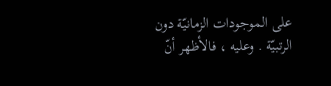على الموجودات الزمانيّة دون الرتبيّة . وعليه ، فالأظهر أنّ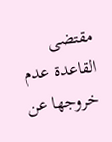مقتضى القاعدة عدم خروجها عن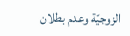الزوجيّة وعدم بطلان